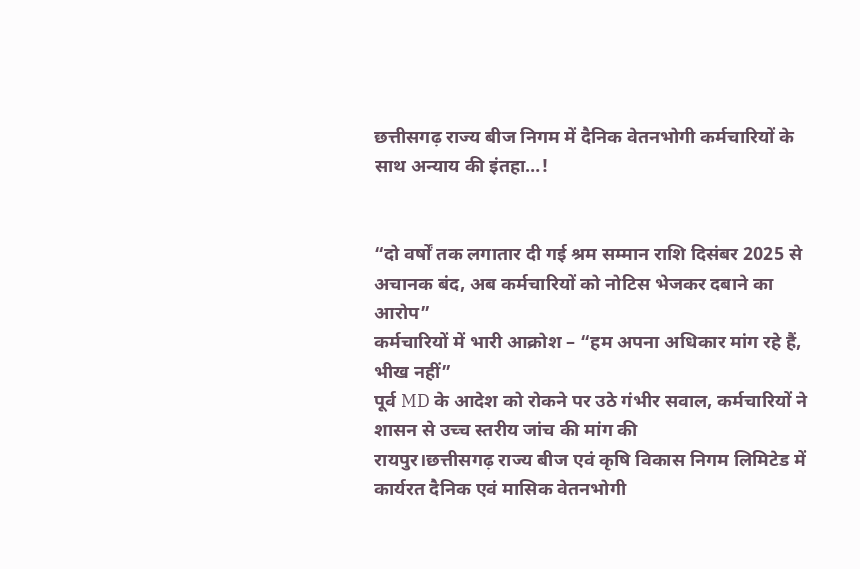छत्तीसगढ़ राज्य बीज निगम में दैनिक वेतनभोगी कर्मचारियों के साथ अन्याय की इंतहा…!


“दो वर्षों तक लगातार दी गई श्रम सम्मान राशि दिसंबर 2025 से अचानक बंद, अब कर्मचारियों को नोटिस भेजकर दबाने का आरोप”
कर्मचारियों में भारी आक्रोश – “हम अपना अधिकार मांग रहे हैं, भीख नहीं”
पूर्व MD के आदेश को रोकने पर उठे गंभीर सवाल, कर्मचारियों ने शासन से उच्च स्तरीय जांच की मांग की
रायपुर।छत्तीसगढ़ राज्य बीज एवं कृषि विकास निगम लिमिटेड में कार्यरत दैनिक एवं मासिक वेतनभोगी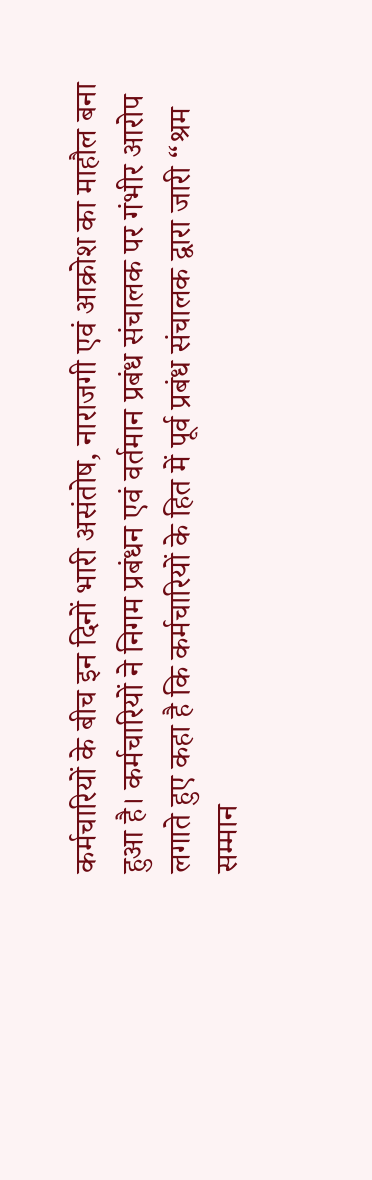कर्मचारियों के बीच इन दिनों भारी असंतोष, नाराजगी एवं आक्रोश का माहौल बना हुआ है। कर्मचारियों ने निगम प्रबंधन एवं वर्तमान प्रबंध संचालक पर गंभीर आरोप लगाते हुए कहा है कि कर्मचारियों के हित में पूर्व प्रबंध संचालक द्वारा जारी “श्रम सम्मान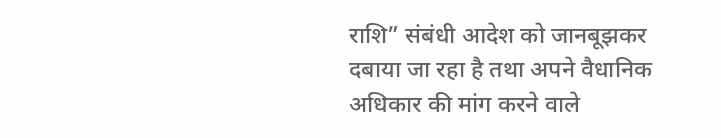राशि” संबंधी आदेश को जानबूझकर दबाया जा रहा है तथा अपने वैधानिक अधिकार की मांग करने वाले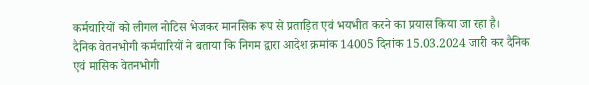कर्मचारियों को लीगल नोटिस भेजकर मानसिक रूप से प्रताड़ित एवं भयभीत करने का प्रयास किया जा रहा है।
दैनिक वेतनभोगी कर्मचारियों ने बताया कि निगम द्वारा आदेश क्रमांक 14005 दिनांक 15.03.2024 जारी कर दैनिक एवं मासिक वेतनभोगी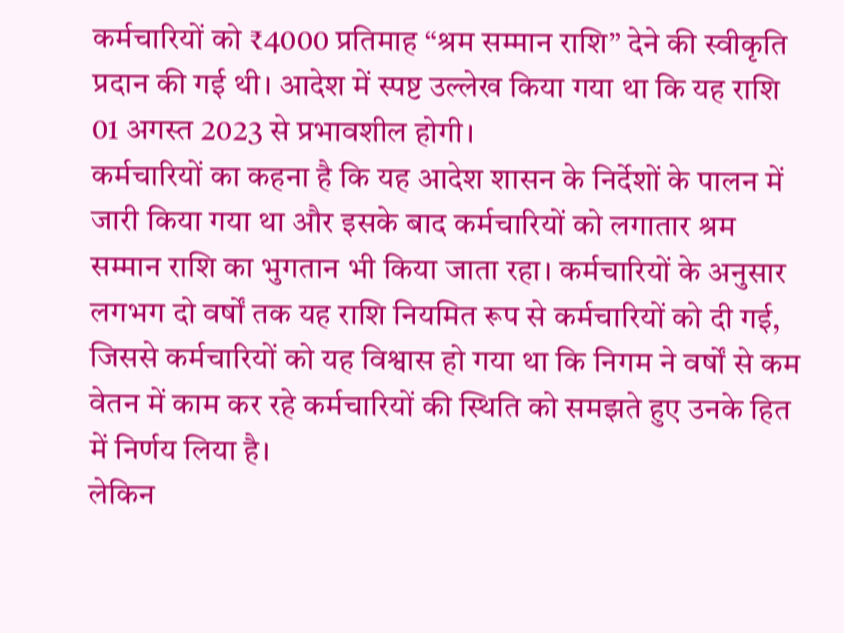कर्मचारियों को ₹4000 प्रतिमाह “श्रम सम्मान राशि” देने की स्वीकृति प्रदान की गई थी। आदेश में स्पष्ट उल्लेख किया गया था कि यह राशि 01 अगस्त 2023 से प्रभावशील होगी।
कर्मचारियों का कहना है कि यह आदेश शासन के निर्देशों के पालन में जारी किया गया था और इसके बाद कर्मचारियों को लगातार श्रम सम्मान राशि का भुगतान भी किया जाता रहा। कर्मचारियों के अनुसार लगभग दो वर्षों तक यह राशि नियमित रूप से कर्मचारियों को दी गई, जिससे कर्मचारियों को यह विश्वास हो गया था कि निगम ने वर्षों से कम वेतन में काम कर रहे कर्मचारियों की स्थिति को समझते हुए उनके हित में निर्णय लिया है।
लेकिन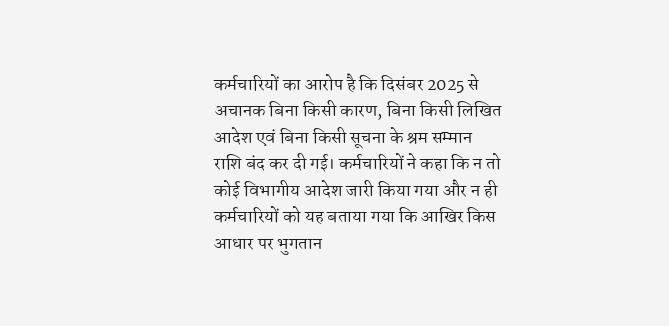कर्मचारियों का आरोप है कि दिसंबर 2025 से अचानक बिना किसी कारण, बिना किसी लिखित आदेश एवं बिना किसी सूचना के श्रम सम्मान राशि बंद कर दी गई। कर्मचारियों ने कहा कि न तो कोई विभागीय आदेश जारी किया गया और न ही कर्मचारियों को यह बताया गया कि आखिर किस आधार पर भुगतान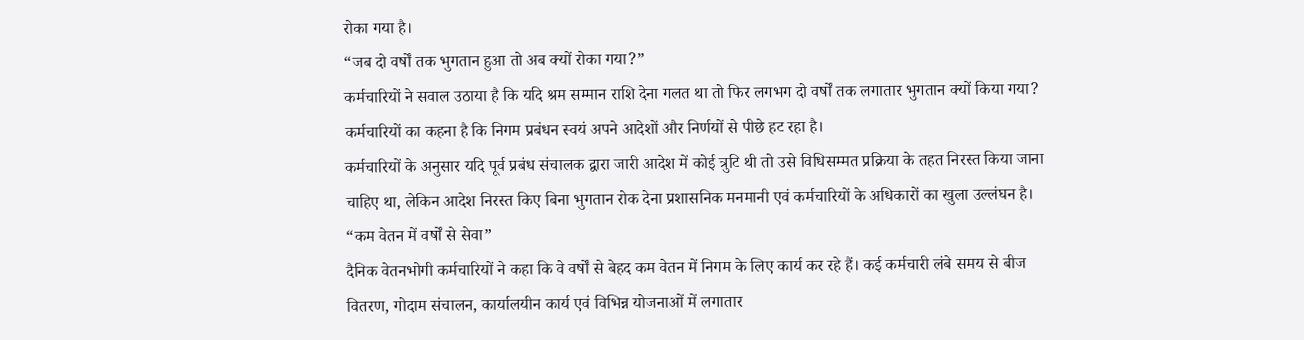रोका गया है।
“जब दो वर्षों तक भुगतान हुआ तो अब क्यों रोका गया?”
कर्मचारियों ने सवाल उठाया है कि यदि श्रम सम्मान राशि देना गलत था तो फिर लगभग दो वर्षों तक लगातार भुगतान क्यों किया गया? कर्मचारियों का कहना है कि निगम प्रबंधन स्वयं अपने आदेशों और निर्णयों से पीछे हट रहा है।
कर्मचारियों के अनुसार यदि पूर्व प्रबंध संचालक द्वारा जारी आदेश में कोई त्रुटि थी तो उसे विधिसम्मत प्रक्रिया के तहत निरस्त किया जाना चाहिए था, लेकिन आदेश निरस्त किए बिना भुगतान रोक देना प्रशासनिक मनमानी एवं कर्मचारियों के अधिकारों का खुला उल्लंघन है।
“कम वेतन में वर्षों से सेवा”
दैनिक वेतनभोगी कर्मचारियों ने कहा कि वे वर्षों से बेहद कम वेतन में निगम के लिए कार्य कर रहे हैं। कई कर्मचारी लंबे समय से बीज वितरण, गोदाम संचालन, कार्यालयीन कार्य एवं विभिन्न योजनाओं में लगातार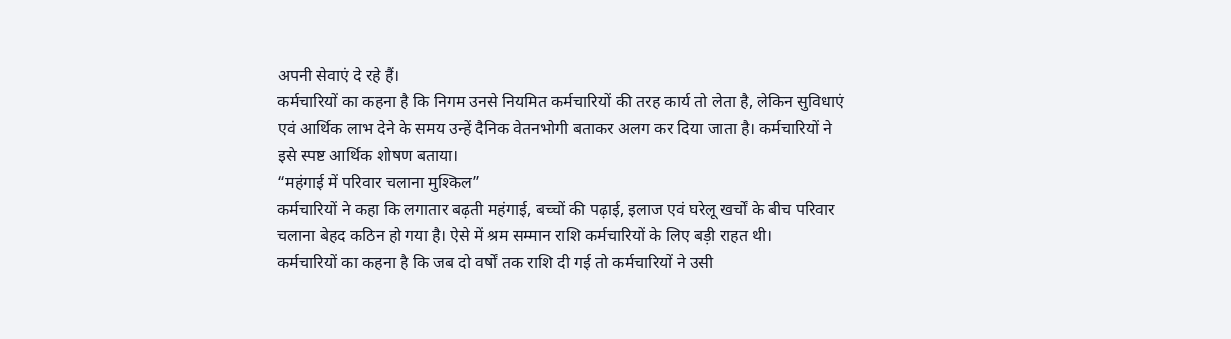अपनी सेवाएं दे रहे हैं।
कर्मचारियों का कहना है कि निगम उनसे नियमित कर्मचारियों की तरह कार्य तो लेता है, लेकिन सुविधाएं एवं आर्थिक लाभ देने के समय उन्हें दैनिक वेतनभोगी बताकर अलग कर दिया जाता है। कर्मचारियों ने इसे स्पष्ट आर्थिक शोषण बताया।
“महंगाई में परिवार चलाना मुश्किल”
कर्मचारियों ने कहा कि लगातार बढ़ती महंगाई, बच्चों की पढ़ाई, इलाज एवं घरेलू खर्चों के बीच परिवार चलाना बेहद कठिन हो गया है। ऐसे में श्रम सम्मान राशि कर्मचारियों के लिए बड़ी राहत थी।
कर्मचारियों का कहना है कि जब दो वर्षों तक राशि दी गई तो कर्मचारियों ने उसी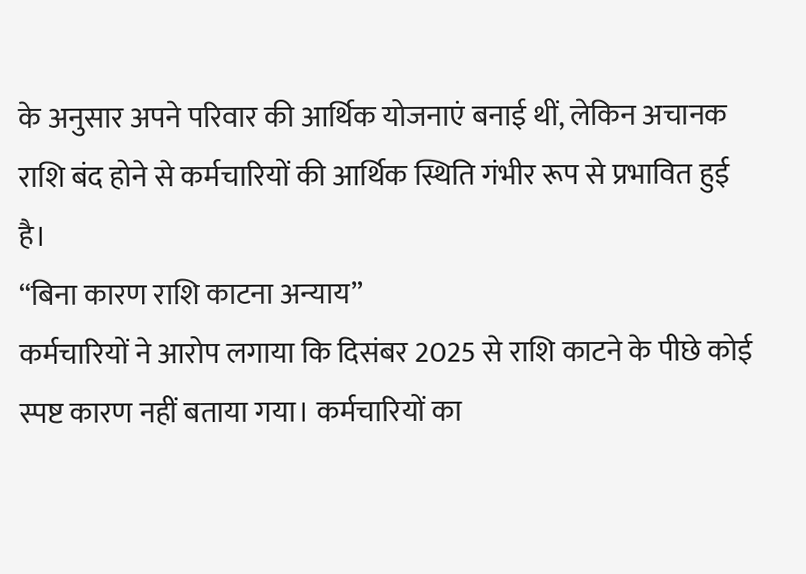के अनुसार अपने परिवार की आर्थिक योजनाएं बनाई थीं, लेकिन अचानक राशि बंद होने से कर्मचारियों की आर्थिक स्थिति गंभीर रूप से प्रभावित हुई है।
“बिना कारण राशि काटना अन्याय”
कर्मचारियों ने आरोप लगाया कि दिसंबर 2025 से राशि काटने के पीछे कोई स्पष्ट कारण नहीं बताया गया। कर्मचारियों का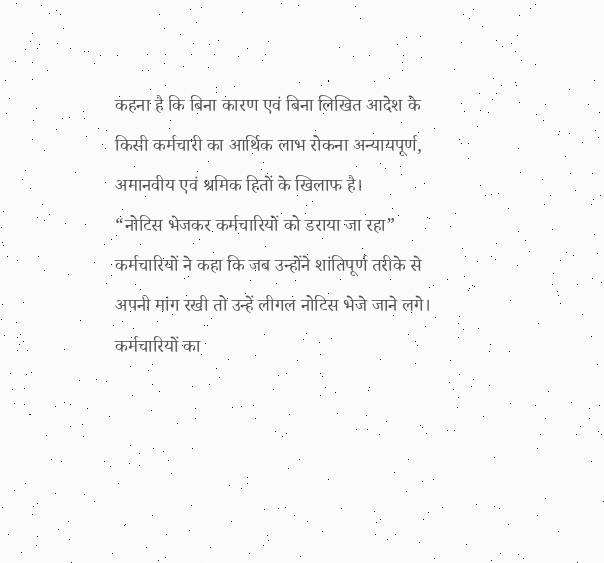कहना है कि बिना कारण एवं बिना लिखित आदेश के किसी कर्मचारी का आर्थिक लाभ रोकना अन्यायपूर्ण, अमानवीय एवं श्रमिक हितों के खिलाफ है।
“नोटिस भेजकर कर्मचारियों को डराया जा रहा”
कर्मचारियों ने कहा कि जब उन्होंने शांतिपूर्ण तरीके से अपनी मांग रखी तो उन्हें लीगल नोटिस भेजे जाने लगे। कर्मचारियों का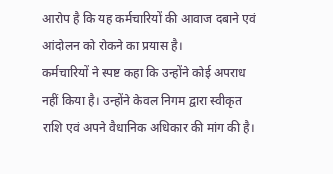आरोप है कि यह कर्मचारियों की आवाज दबाने एवं आंदोलन को रोकने का प्रयास है।
कर्मचारियों ने स्पष्ट कहा कि उन्होंने कोई अपराध नहीं किया है। उन्होंने केवल निगम द्वारा स्वीकृत राशि एवं अपने वैधानिक अधिकार की मांग की है।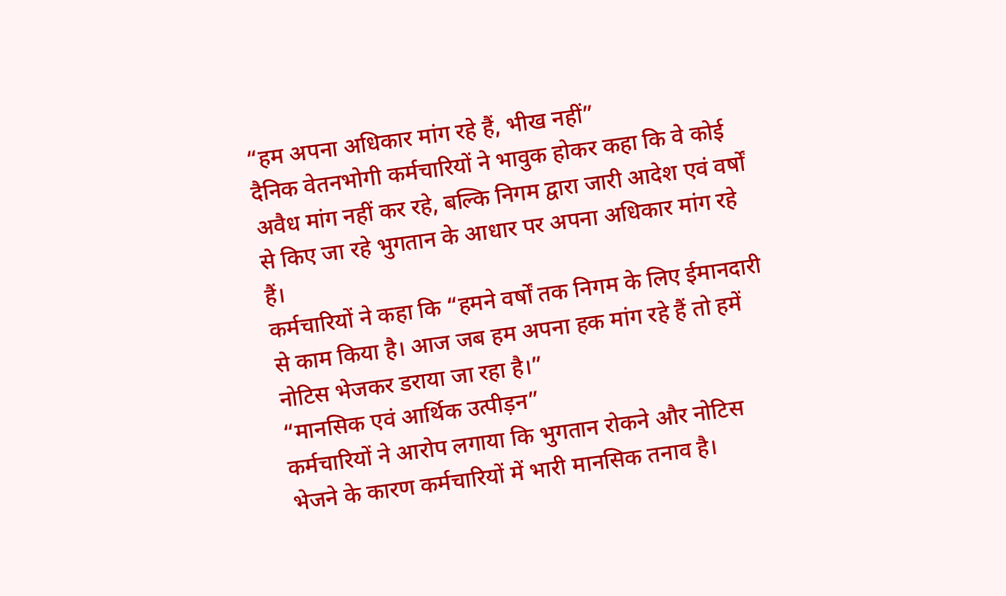“हम अपना अधिकार मांग रहे हैं, भीख नहीं”
दैनिक वेतनभोगी कर्मचारियों ने भावुक होकर कहा कि वे कोई अवैध मांग नहीं कर रहे, बल्कि निगम द्वारा जारी आदेश एवं वर्षों से किए जा रहे भुगतान के आधार पर अपना अधिकार मांग रहे हैं।
कर्मचारियों ने कहा कि “हमने वर्षों तक निगम के लिए ईमानदारी से काम किया है। आज जब हम अपना हक मांग रहे हैं तो हमें नोटिस भेजकर डराया जा रहा है।”
“मानसिक एवं आर्थिक उत्पीड़न”
कर्मचारियों ने आरोप लगाया कि भुगतान रोकने और नोटिस भेजने के कारण कर्मचारियों में भारी मानसिक तनाव है।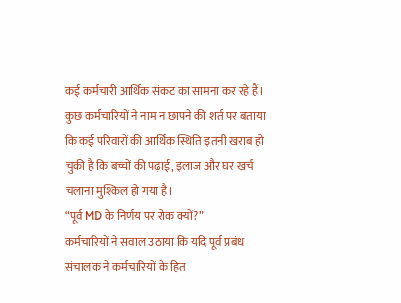कई कर्मचारी आर्थिक संकट का सामना कर रहे हैं।
कुछ कर्मचारियों ने नाम न छापने की शर्त पर बताया कि कई परिवारों की आर्थिक स्थिति इतनी खराब हो चुकी है कि बच्चों की पढ़ाई, इलाज और घर खर्च चलाना मुश्किल हो गया है।
“पूर्व MD के निर्णय पर रोक क्यों?”
कर्मचारियों ने सवाल उठाया कि यदि पूर्व प्रबंध संचालक ने कर्मचारियों के हित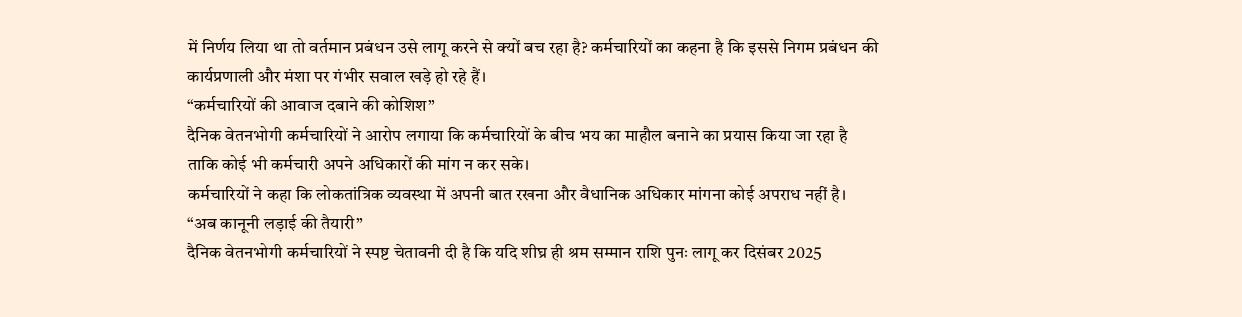में निर्णय लिया था तो वर्तमान प्रबंधन उसे लागू करने से क्यों बच रहा है? कर्मचारियों का कहना है कि इससे निगम प्रबंधन की कार्यप्रणाली और मंशा पर गंभीर सवाल खड़े हो रहे हैं।
“कर्मचारियों की आवाज दबाने की कोशिश”
दैनिक वेतनभोगी कर्मचारियों ने आरोप लगाया कि कर्मचारियों के बीच भय का माहौल बनाने का प्रयास किया जा रहा है ताकि कोई भी कर्मचारी अपने अधिकारों की मांग न कर सके।
कर्मचारियों ने कहा कि लोकतांत्रिक व्यवस्था में अपनी बात रखना और वैधानिक अधिकार मांगना कोई अपराध नहीं है।
“अब कानूनी लड़ाई की तैयारी”
दैनिक वेतनभोगी कर्मचारियों ने स्पष्ट चेतावनी दी है कि यदि शीघ्र ही श्रम सम्मान राशि पुनः लागू कर दिसंबर 2025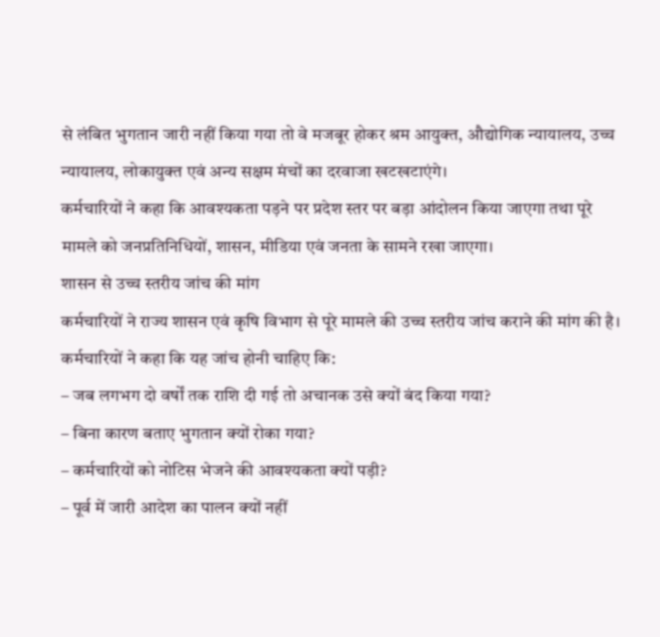से लंबित भुगतान जारी नहीं किया गया तो वे मजबूर होकर श्रम आयुक्त, औद्योगिक न्यायालय, उच्च न्यायालय, लोकायुक्त एवं अन्य सक्षम मंचों का दरवाजा खटखटाएंगे।
कर्मचारियों ने कहा कि आवश्यकता पड़ने पर प्रदेश स्तर पर बड़ा आंदोलन किया जाएगा तथा पूरे मामले को जनप्रतिनिधियों, शासन, मीडिया एवं जनता के सामने रखा जाएगा।
शासन से उच्च स्तरीय जांच की मांग
कर्मचारियों ने राज्य शासन एवं कृषि विभाग से पूरे मामले की उच्च स्तरीय जांच कराने की मांग की है। कर्मचारियों ने कहा कि यह जांच होनी चाहिए कि:
– जब लगभग दो वर्षों तक राशि दी गई तो अचानक उसे क्यों बंद किया गया?
– बिना कारण बताए भुगतान क्यों रोका गया?
– कर्मचारियों को नोटिस भेजने की आवश्यकता क्यों पड़ी?
– पूर्व में जारी आदेश का पालन क्यों नहीं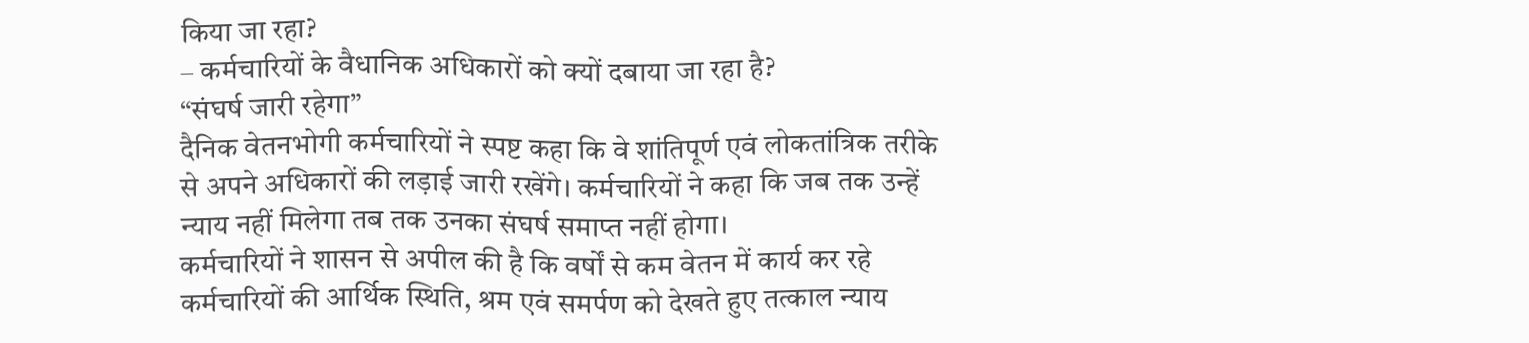किया जा रहा?
– कर्मचारियों के वैधानिक अधिकारों को क्यों दबाया जा रहा है?
“संघर्ष जारी रहेगा”
दैनिक वेतनभोगी कर्मचारियों ने स्पष्ट कहा कि वे शांतिपूर्ण एवं लोकतांत्रिक तरीके से अपने अधिकारों की लड़ाई जारी रखेंगे। कर्मचारियों ने कहा कि जब तक उन्हें न्याय नहीं मिलेगा तब तक उनका संघर्ष समाप्त नहीं होगा।
कर्मचारियों ने शासन से अपील की है कि वर्षों से कम वेतन में कार्य कर रहे कर्मचारियों की आर्थिक स्थिति, श्रम एवं समर्पण को देखते हुए तत्काल न्याय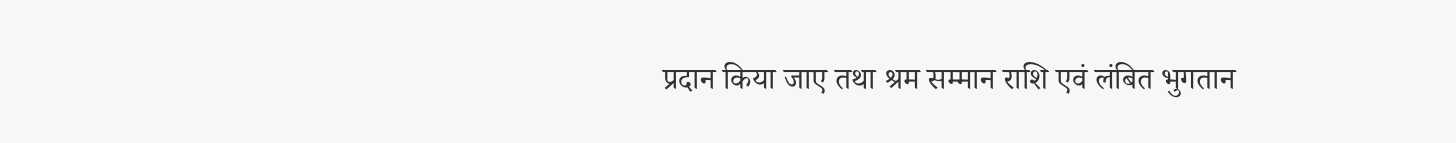प्रदान किया जाए तथा श्रम सम्मान राशि एवं लंबित भुगतान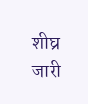शीघ्र जारी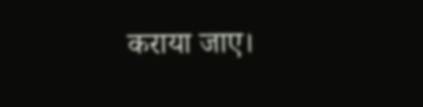कराया जाए।